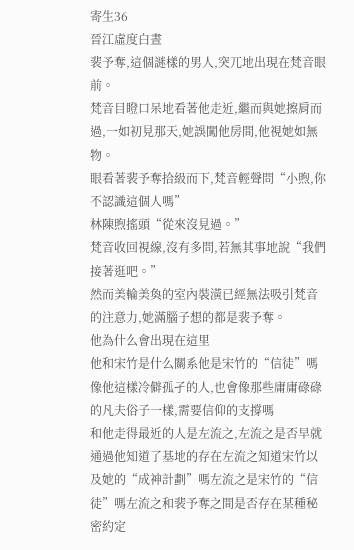寄生36
晉江虛度白晝
裴予奪,這個謎樣的男人,突兀地出現在梵音眼前。
梵音目瞪口呆地看著他走近,繼而與她擦肩而過,一如初見那天,她誤闖他房間,他視她如無物。
眼看著裴予奪拾級而下,梵音輕聲問“小煦,你不認識這個人嗎”
林陳煦搖頭“從來沒見過。”
梵音收回視線,沒有多問,若無其事地說“我們接著逛吧。”
然而美輪美奐的室內裝潢已經無法吸引梵音的注意力,她滿腦子想的都是裴予奪。
他為什么會出現在這里
他和宋竹是什么關系他是宋竹的“信徒”嗎像他這樣冷僻孤孑的人,也會像那些庸庸碌碌的凡夫俗子一樣,需要信仰的支撐嗎
和他走得最近的人是左流之,左流之是否早就通過他知道了基地的存在左流之知道宋竹以及她的“成神計劃”嗎左流之是宋竹的“信徒”嗎左流之和裴予奪之間是否存在某種秘密約定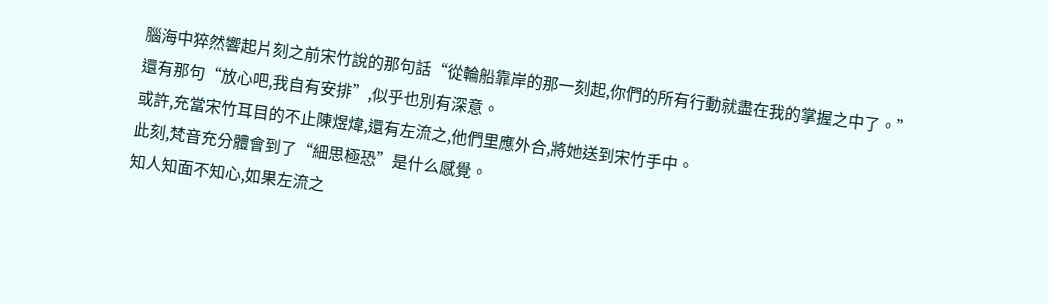腦海中猝然響起片刻之前宋竹說的那句話“從輪船靠岸的那一刻起,你們的所有行動就盡在我的掌握之中了。”
還有那句“放心吧,我自有安排”,似乎也別有深意。
或許,充當宋竹耳目的不止陳煜煒,還有左流之,他們里應外合,將她送到宋竹手中。
此刻,梵音充分體會到了“細思極恐”是什么感覺。
知人知面不知心,如果左流之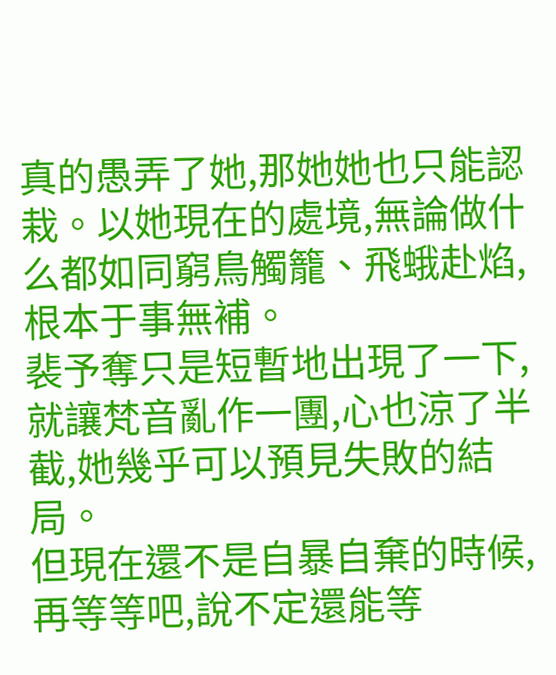真的愚弄了她,那她她也只能認栽。以她現在的處境,無論做什么都如同窮鳥觸籠、飛蛾赴焰,根本于事無補。
裴予奪只是短暫地出現了一下,就讓梵音亂作一團,心也涼了半截,她幾乎可以預見失敗的結局。
但現在還不是自暴自棄的時候,再等等吧,說不定還能等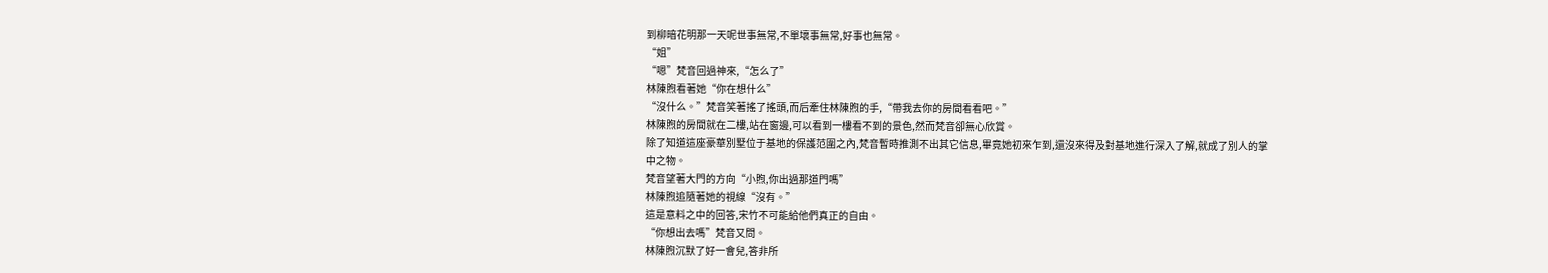到柳暗花明那一天呢世事無常,不單壞事無常,好事也無常。
“姐”
“嗯”梵音回過神來,“怎么了”
林陳煦看著她“你在想什么”
“沒什么。”梵音笑著搖了搖頭,而后牽住林陳煦的手,“帶我去你的房間看看吧。”
林陳煦的房間就在二樓,站在窗邊,可以看到一樓看不到的景色,然而梵音卻無心欣賞。
除了知道這座豪華別墅位于基地的保護范圍之內,梵音暫時推測不出其它信息,畢竟她初來乍到,還沒來得及對基地進行深入了解,就成了別人的掌中之物。
梵音望著大門的方向“小煦,你出過那道門嗎”
林陳煦追隨著她的視線“沒有。”
這是意料之中的回答,宋竹不可能給他們真正的自由。
“你想出去嗎”梵音又問。
林陳煦沉默了好一會兒,答非所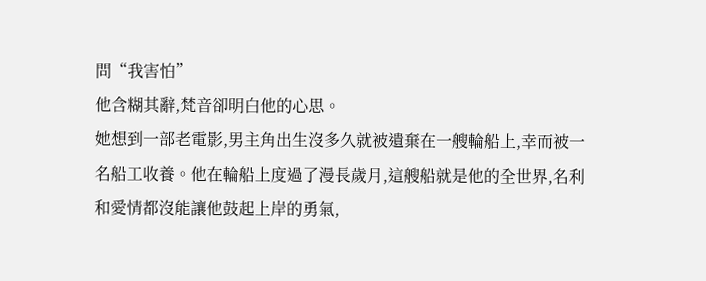問“我害怕”
他含糊其辭,梵音卻明白他的心思。
她想到一部老電影,男主角出生沒多久就被遺棄在一艘輪船上,幸而被一名船工收養。他在輪船上度過了漫長歲月,這艘船就是他的全世界,名利和愛情都沒能讓他鼓起上岸的勇氣,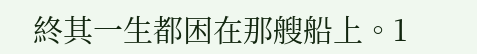終其一生都困在那艘船上。1